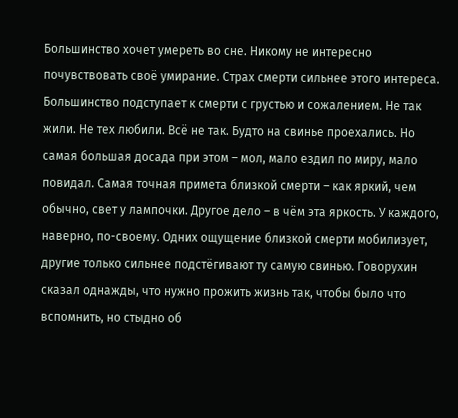Большинство хочет умереть во сне. Никому не интересно почувствовать своё умирание. Страх смерти сильнее этого интереса. Большинство подступает к смерти с грустью и сожалением. Не так жили. Не тех любили. Всё не так. Будто на свинье проехались. Но самая большая досада при этом – мол, мало ездил по миру, мало повидал. Самая точная примета близкой смерти – как яркий, чем обычно, свет у лампочки. Другое дело – в чём эта яркость. У каждого, наверно, по-своему. Одних ощущение близкой смерти мобилизует, другие только сильнее подстёгивают ту самую свинью. Говорухин сказал однажды, что нужно прожить жизнь так, чтобы было что вспомнить, но стыдно об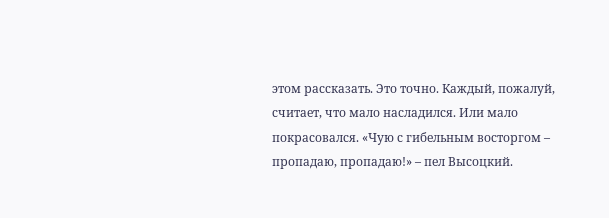этом рассказать. Это точно. Каждый, пожалуй, считает, что мало насладился. Или мало покрасовался. «Чую с гибельным восторгом – пропадаю, пропадаю!» – пел Высоцкий.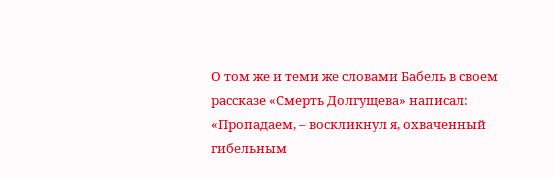О том же и теми же словами Бабель в своем рассказе «Смерть Долгущева» написал: «Пропадаем, – воскликнул я, охваченный гибельным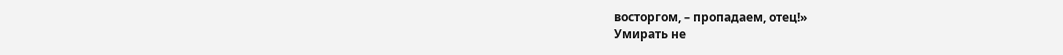восторгом, – пропадаем, отец!»
Умирать не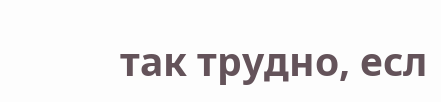так трудно, есл